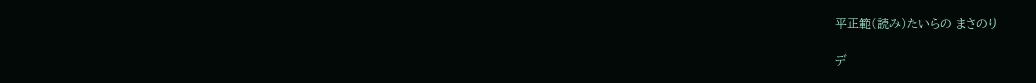平正範(読み)たいらの まさのり

デ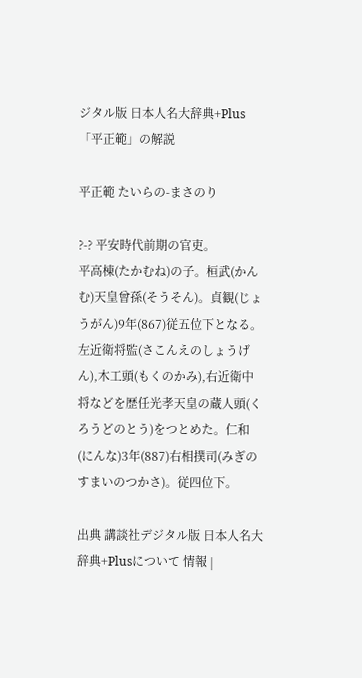ジタル版 日本人名大辞典+Plus 「平正範」の解説

平正範 たいらの-まさのり

?-? 平安時代前期の官吏。
平高棟(たかむね)の子。桓武(かんむ)天皇曾孫(そうそん)。貞観(じょうがん)9年(867)従五位下となる。左近衛将監(さこんえのしょうげん),木工頭(もくのかみ),右近衛中将などを歴任光孝天皇の蔵人頭(くろうどのとう)をつとめた。仁和(にんな)3年(887)右相撲司(みぎのすまいのつかさ)。従四位下。

出典 講談社デジタル版 日本人名大辞典+Plusについて 情報 |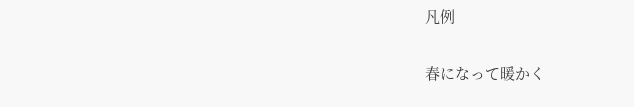凡例

春になって暖かく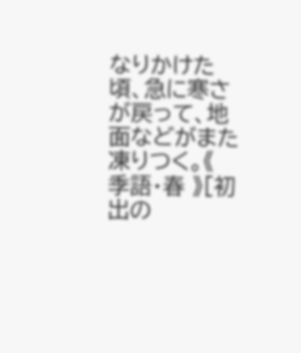なりかけた頃、急に寒さが戻って、地面などがまた凍りつく。《 季語・春 》[初出の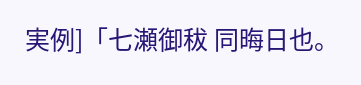実例]「七瀬御秡 同晦日也。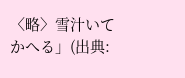〈略〉雪汁いてかへる」(出典: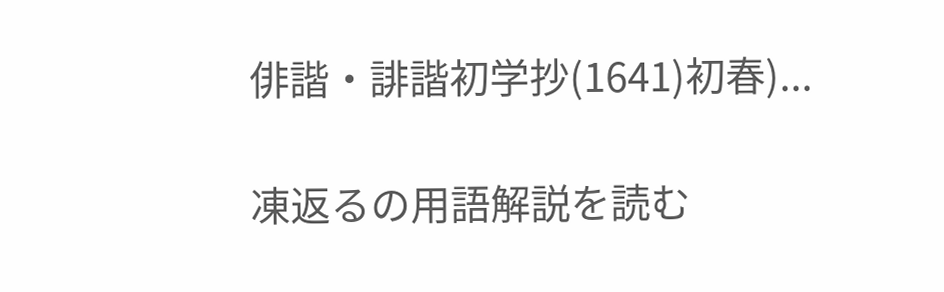俳諧・誹諧初学抄(1641)初春)...

凍返るの用語解説を読む